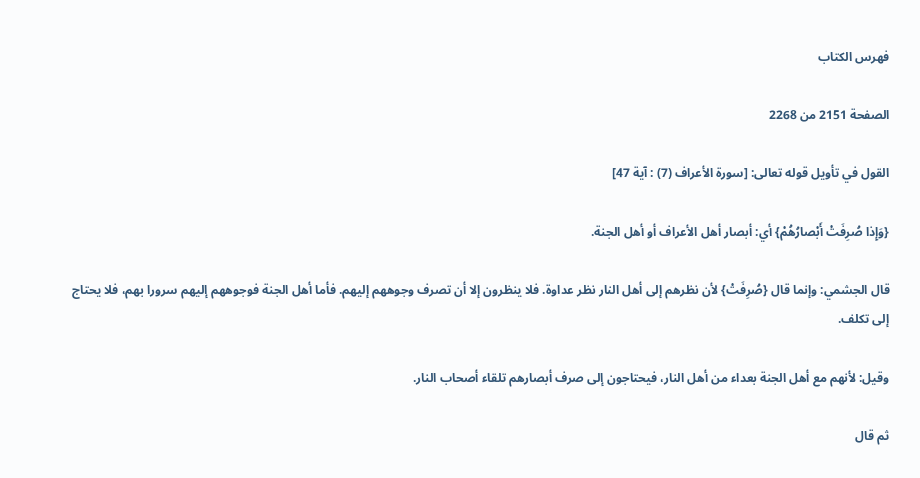فهرس الكتاب

الصفحة 2151 من 2268

القول في تأويل قوله تعالى: [سورة الأعراف (7) : آية 47]

{وَإِذا صُرِفَتْ أَبْصارُهُمْ} أي: أبصار أهل الأعراف أو أهل الجنة.

قال الجشمي: وإنما قال {صُرِفَتْ} لأن نظرهم إلى أهل النار نظر عداوة. فلا ينظرون إلا أن تصرف وجوههم إليهم. فأما أهل الجنة فوجوههم إليهم سرورا بهم، فلا يحتاج إلى تكلف.

وقيل: لأنهم مع أهل الجنة بعداء من أهل النار، فيحتاجون إلى صرف أبصارهم تلقاء أصحاب النار.

ثم قال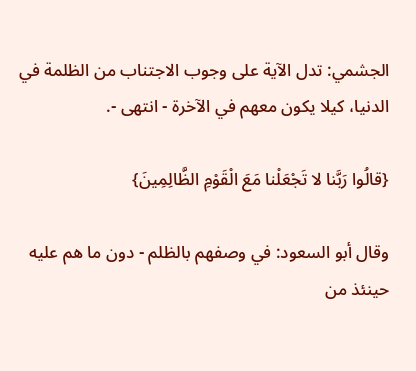الجشمي: تدل الآية على وجوب الاجتناب من الظلمة في الدنيا، كيلا يكون معهم في الآخرة - انتهى -.

{قالُوا رَبَّنا لا تَجْعَلْنا مَعَ الْقَوْمِ الظَّالِمِينَ}

وقال أبو السعود: في وصفهم بالظلم - دون ما هم عليه حينئذ من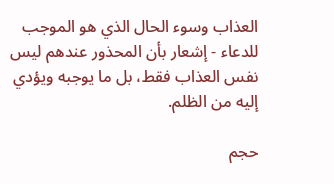العذاب وسوء الحال الذي هو الموجب للدعاء - إشعار بأن المحذور عندهم ليس نفس العذاب فقط، بل ما يوجبه ويؤدي إليه من الظلم.

حجم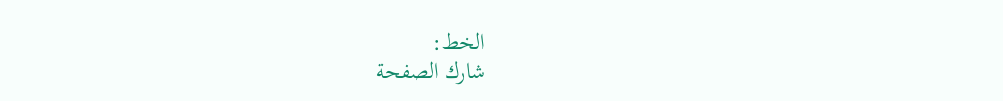الخط:
شارك الصفحة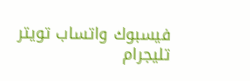فيسبوك واتساب تويتر تليجرام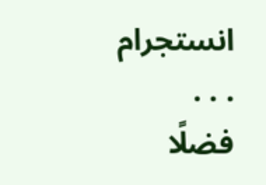انستجرام
. . .
فضلًا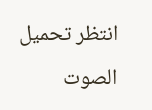انتظر تحميل الصوت